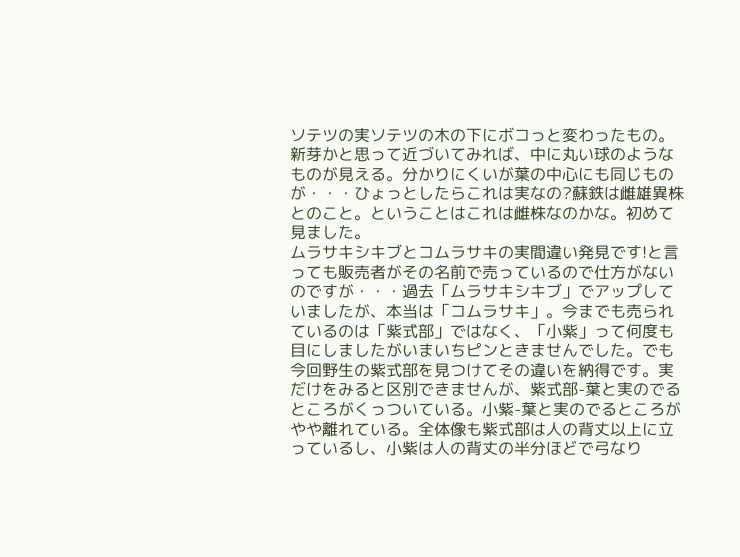ソテツの実ソテツの木の下にボコっと変わったもの。新芽かと思って近づいてみれば、中に丸い球のようなものが見える。分かりにくいが葉の中心にも同じものが・・・ひょっとしたらこれは実なの?蘇鉄は雌雄異株とのこと。ということはこれは雌株なのかな。初めて見ました。
ムラサキシキブとコムラサキの実間違い発見です!と言っても販売者がその名前で売っているので仕方がないのですが・・・過去「ムラサキシキブ」でアップしていましたが、本当は「コムラサキ」。今までも売られているのは「紫式部」ではなく、「小紫」って何度も目にしましたがいまいちピンときませんでした。でも今回野生の紫式部を見つけてその違いを納得です。実だけをみると区別できませんが、紫式部-葉と実のでるところがくっついている。小紫-葉と実のでるところがやや離れている。全体像も紫式部は人の背丈以上に立っているし、小紫は人の背丈の半分ほどで弓なり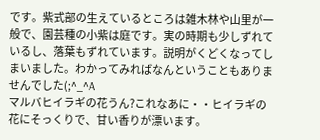です。紫式部の生えているところは雑木林や山里が一般で、園芸種の小紫は庭です。実の時期も少しずれているし、落葉もずれています。説明がくどくなってしまいました。わかってみればなんということもありませんでした(;^_^A
マルバヒイラギの花うん?これなあに・・ヒイラギの花にそっくりで、甘い香りが漂います。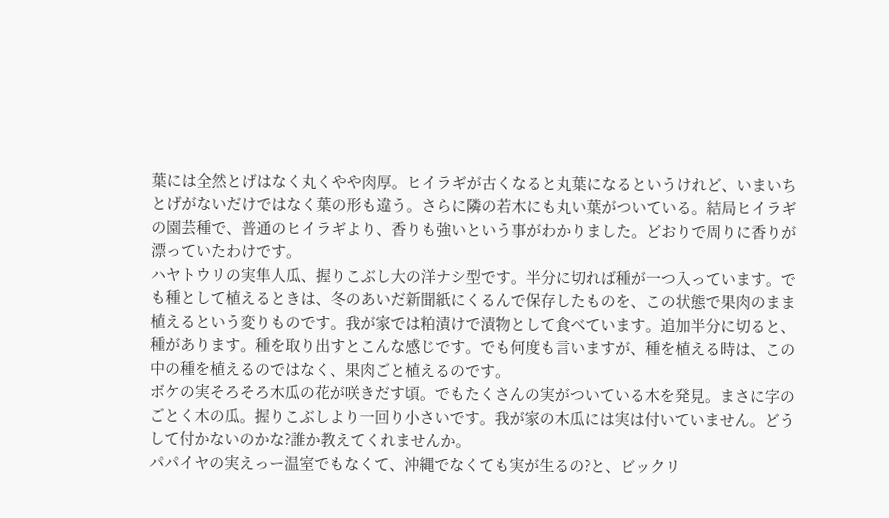葉には全然とげはなく丸くやや肉厚。ヒイラギが古くなると丸葉になるというけれど、いまいちとげがないだけではなく葉の形も違う。さらに隣の若木にも丸い葉がついている。結局ヒイラギの園芸種で、普通のヒイラギより、香りも強いという事がわかりました。どおりで周りに香りが漂っていたわけです。
ハヤトウリの実隼人瓜、握りこぶし大の洋ナシ型です。半分に切れば種が一つ入っています。でも種として植えるときは、冬のあいだ新聞紙にくるんで保存したものを、この状態で果肉のまま植えるという変りものです。我が家では粕漬けで漬物として食べています。追加半分に切ると、種があります。種を取り出すとこんな感じです。でも何度も言いますが、種を植える時は、この中の種を植えるのではなく、果肉ごと植えるのです。
ボケの実そろそろ木瓜の花が咲きだす頃。でもたくさんの実がついている木を発見。まさに字のごとく木の瓜。握りこぶしより一回り小さいです。我が家の木瓜には実は付いていません。どうして付かないのかな?誰か教えてくれませんか。
パパイヤの実えっー温室でもなくて、沖縄でなくても実が生るの?と、ビックリ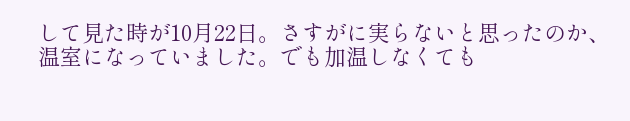して見た時が10月22日。さすがに実らないと思ったのか、温室になっていました。でも加温しなくても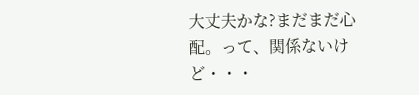大丈夫かな?まだまだ心配。って、関係ないけど・・・